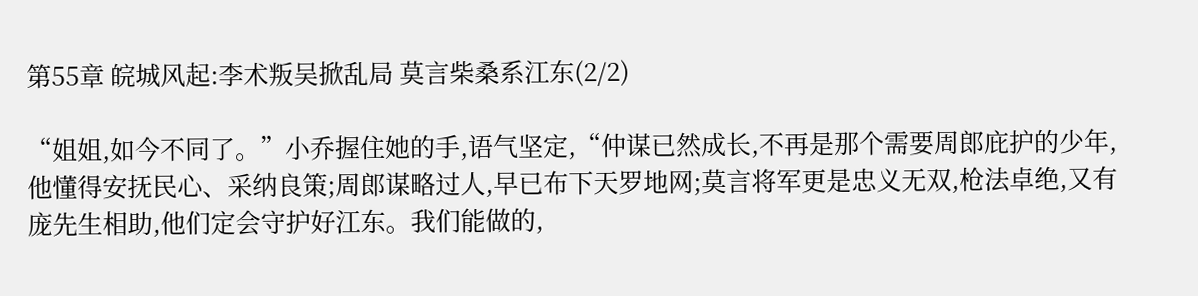第55章 皖城风起:李术叛吴掀乱局 莫言柴桑系江东(2/2)

“姐姐,如今不同了。”小乔握住她的手,语气坚定,“仲谋已然成长,不再是那个需要周郎庇护的少年,他懂得安抚民心、采纳良策;周郎谋略过人,早已布下天罗地网;莫言将军更是忠义无双,枪法卓绝,又有庞先生相助,他们定会守护好江东。我们能做的,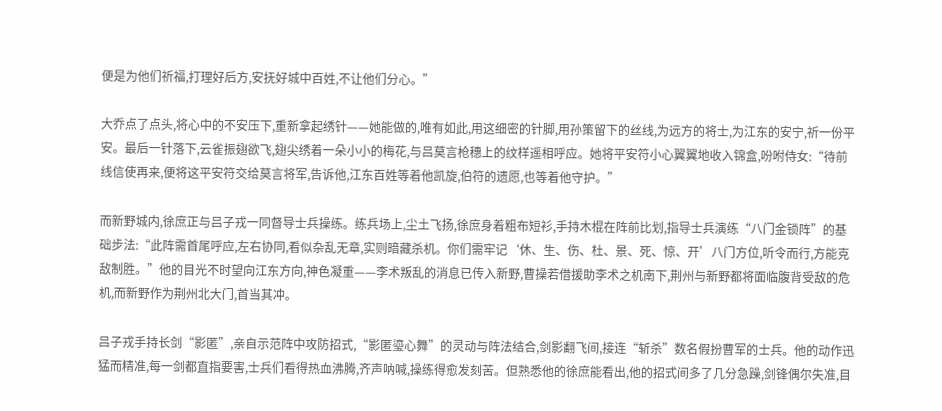便是为他们祈福,打理好后方,安抚好城中百姓,不让他们分心。”

大乔点了点头,将心中的不安压下,重新拿起绣针——她能做的,唯有如此,用这细密的针脚,用孙策留下的丝线,为远方的将士,为江东的安宁,祈一份平安。最后一针落下,云雀振翅欲飞,翅尖绣着一朵小小的梅花,与吕莫言枪穗上的纹样遥相呼应。她将平安符小心翼翼地收入锦盒,吩咐侍女:“待前线信使再来,便将这平安符交给莫言将军,告诉他,江东百姓等着他凯旋,伯符的遗愿,也等着他守护。”

而新野城内,徐庶正与吕子戎一同督导士兵操练。练兵场上,尘土飞扬,徐庶身着粗布短衫,手持木棍在阵前比划,指导士兵演练“八门金锁阵”的基础步法:“此阵需首尾呼应,左右协同,看似杂乱无章,实则暗藏杀机。你们需牢记‘休、生、伤、杜、景、死、惊、开’八门方位,听令而行,方能克敌制胜。”他的目光不时望向江东方向,神色凝重——李术叛乱的消息已传入新野,曹操若借援助李术之机南下,荆州与新野都将面临腹背受敌的危机,而新野作为荆州北大门,首当其冲。

吕子戎手持长剑“影匿”,亲自示范阵中攻防招式,“影匿瑬心舞”的灵动与阵法结合,剑影翻飞间,接连“斩杀”数名假扮曹军的士兵。他的动作迅猛而精准,每一剑都直指要害,士兵们看得热血沸腾,齐声呐喊,操练得愈发刻苦。但熟悉他的徐庶能看出,他的招式间多了几分急躁,剑锋偶尔失准,目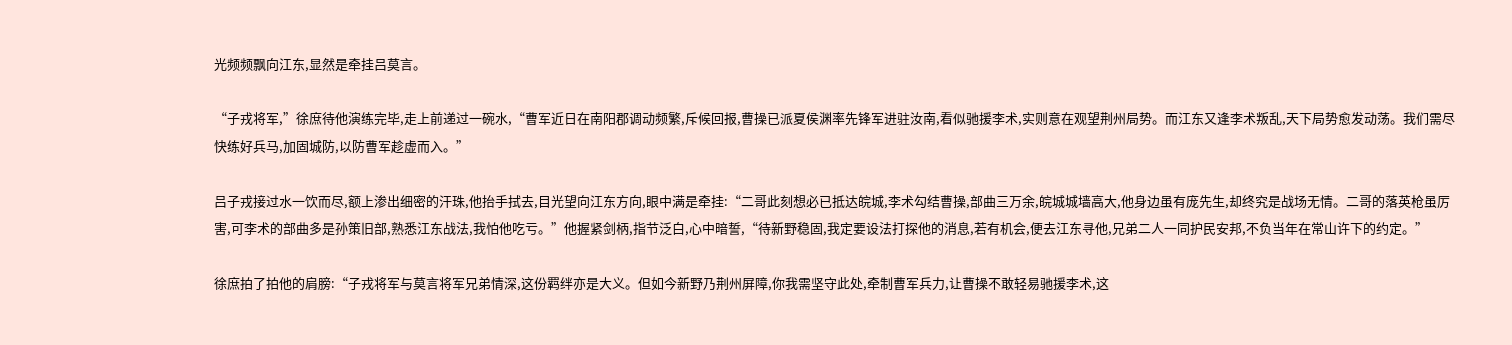光频频飘向江东,显然是牵挂吕莫言。

“子戎将军,”徐庶待他演练完毕,走上前递过一碗水,“曹军近日在南阳郡调动频繁,斥候回报,曹操已派夏侯渊率先锋军进驻汝南,看似驰援李术,实则意在观望荆州局势。而江东又逢李术叛乱,天下局势愈发动荡。我们需尽快练好兵马,加固城防,以防曹军趁虚而入。”

吕子戎接过水一饮而尽,额上渗出细密的汗珠,他抬手拭去,目光望向江东方向,眼中满是牵挂:“二哥此刻想必已抵达皖城,李术勾结曹操,部曲三万余,皖城城墙高大,他身边虽有庞先生,却终究是战场无情。二哥的落英枪虽厉害,可李术的部曲多是孙策旧部,熟悉江东战法,我怕他吃亏。”他握紧剑柄,指节泛白,心中暗誓,“待新野稳固,我定要设法打探他的消息,若有机会,便去江东寻他,兄弟二人一同护民安邦,不负当年在常山许下的约定。”

徐庶拍了拍他的肩膀:“子戎将军与莫言将军兄弟情深,这份羁绊亦是大义。但如今新野乃荆州屏障,你我需坚守此处,牵制曹军兵力,让曹操不敢轻易驰援李术,这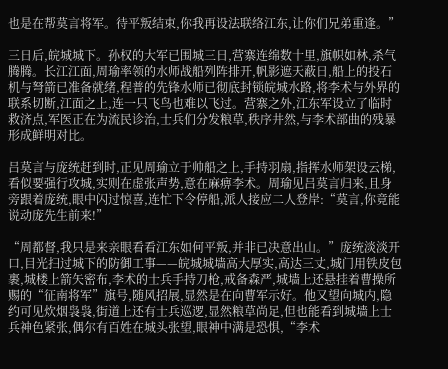也是在帮莫言将军。待平叛结束,你我再设法联络江东,让你们兄弟重逢。”

三日后,皖城城下。孙权的大军已围城三日,营寨连绵数十里,旗帜如林,杀气腾腾。长江江面,周瑜率领的水师战船列阵排开,帆影遮天蔽日,船上的投石机与弩箭已准备就绪,程普的先锋水师已彻底封锁皖城水路,将李术与外界的联系切断,江面之上,连一只飞鸟也难以飞过。营寨之外,江东军设立了临时救济点,军医正在为流民诊治,士兵们分发粮草,秩序井然,与李术部曲的残暴形成鲜明对比。

吕莫言与庞统赶到时,正见周瑜立于帅船之上,手持羽扇,指挥水师架设云梯,看似要强行攻城,实则在虚张声势,意在麻痹李术。周瑜见吕莫言归来,且身旁跟着庞统,眼中闪过惊喜,连忙下令停船,派人接应二人登岸:“莫言,你竟能说动庞先生前来!”

“周都督,我只是来亲眼看看江东如何平叛,并非已决意出山。”庞统淡淡开口,目光扫过城下的防御工事——皖城城墙高大厚实,高达三丈,城门用铁皮包裹,城楼上箭矢密布,李术的士兵手持刀枪,戒备森严,城墙上还悬挂着曹操所赐的“征南将军”旗号,随风招展,显然是在向曹军示好。他又望向城内,隐约可见炊烟袅袅,街道上还有士兵巡逻,显然粮草尚足,但也能看到城墙上士兵神色紧张,偶尔有百姓在城头张望,眼神中满是恐惧,“李术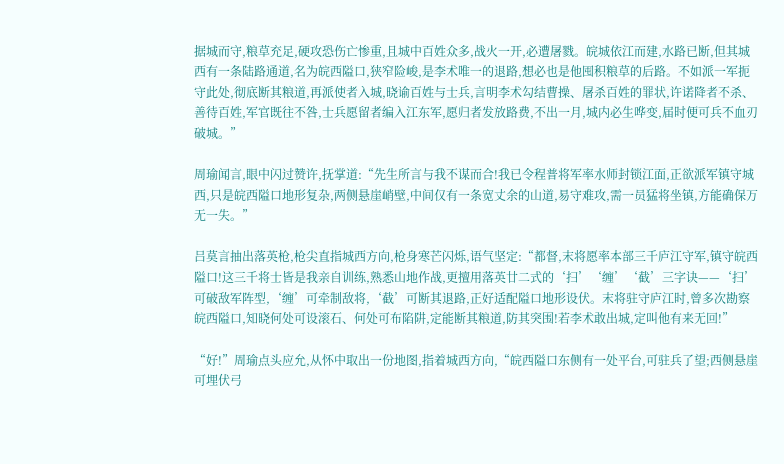据城而守,粮草充足,硬攻恐伤亡惨重,且城中百姓众多,战火一开,必遭屠戮。皖城依江而建,水路已断,但其城西有一条陆路通道,名为皖西隘口,狭窄险峻,是李术唯一的退路,想必也是他囤积粮草的后路。不如派一军扼守此处,彻底断其粮道,再派使者入城,晓谕百姓与士兵,言明李术勾结曹操、屠杀百姓的罪状,许诺降者不杀、善待百姓,军官既往不咎,士兵愿留者编入江东军,愿归者发放路费,不出一月,城内必生哗变,届时便可兵不血刃破城。”

周瑜闻言,眼中闪过赞许,抚掌道:“先生所言与我不谋而合!我已令程普将军率水师封锁江面,正欲派军镇守城西,只是皖西隘口地形复杂,两侧悬崖峭壁,中间仅有一条宽丈余的山道,易守难攻,需一员猛将坐镇,方能确保万无一失。”

吕莫言抽出落英枪,枪尖直指城西方向,枪身寒芒闪烁,语气坚定:“都督,末将愿率本部三千庐江守军,镇守皖西隘口!这三千将士皆是我亲自训练,熟悉山地作战,更擅用落英廿二式的‘扫’‘缠’‘截’三字诀——‘扫’可破敌军阵型,‘缠’可牵制敌将,‘截’可断其退路,正好适配隘口地形设伏。末将驻守庐江时,曾多次勘察皖西隘口,知晓何处可设滚石、何处可布陷阱,定能断其粮道,防其突围!若李术敢出城,定叫他有来无回!”

“好!”周瑜点头应允,从怀中取出一份地图,指着城西方向,“皖西隘口东侧有一处平台,可驻兵了望;西侧悬崖可埋伏弓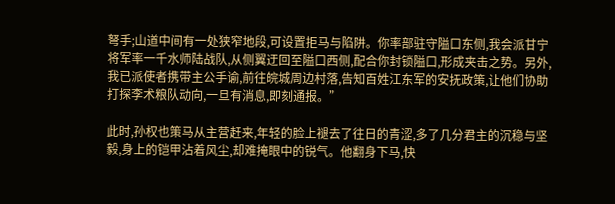弩手;山道中间有一处狭窄地段,可设置拒马与陷阱。你率部驻守隘口东侧,我会派甘宁将军率一千水师陆战队,从侧翼迂回至隘口西侧,配合你封锁隘口,形成夹击之势。另外,我已派使者携带主公手谕,前往皖城周边村落,告知百姓江东军的安抚政策,让他们协助打探李术粮队动向,一旦有消息,即刻通报。”

此时,孙权也策马从主营赶来,年轻的脸上褪去了往日的青涩,多了几分君主的沉稳与坚毅,身上的铠甲沾着风尘,却难掩眼中的锐气。他翻身下马,快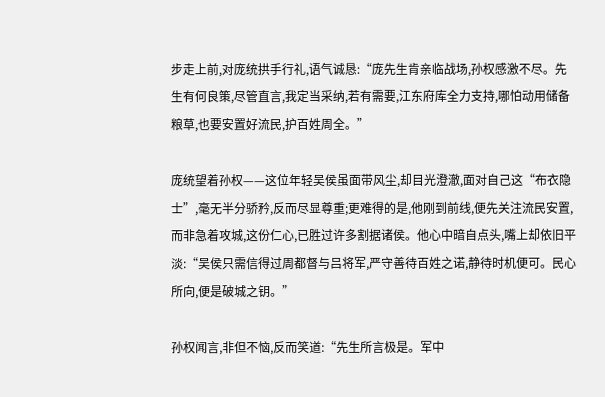步走上前,对庞统拱手行礼,语气诚恳:“庞先生肯亲临战场,孙权感激不尽。先生有何良策,尽管直言,我定当采纳,若有需要,江东府库全力支持,哪怕动用储备粮草,也要安置好流民,护百姓周全。”

庞统望着孙权——这位年轻吴侯虽面带风尘,却目光澄澈,面对自己这“布衣隐士”,毫无半分骄矜,反而尽显尊重;更难得的是,他刚到前线,便先关注流民安置,而非急着攻城,这份仁心,已胜过许多割据诸侯。他心中暗自点头,嘴上却依旧平淡:“吴侯只需信得过周都督与吕将军,严守善待百姓之诺,静待时机便可。民心所向,便是破城之钥。”

孙权闻言,非但不恼,反而笑道:“先生所言极是。军中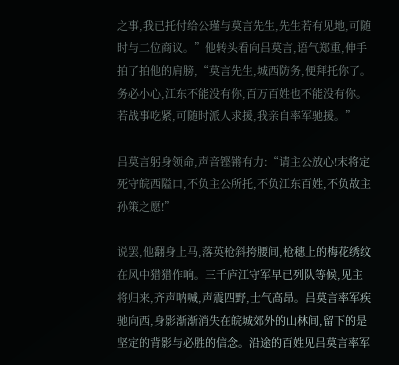之事,我已托付给公瑾与莫言先生,先生若有见地,可随时与二位商议。”他转头看向吕莫言,语气郑重,伸手拍了拍他的肩膀,“莫言先生,城西防务,便拜托你了。务必小心,江东不能没有你,百万百姓也不能没有你。若战事吃紧,可随时派人求援,我亲自率军驰援。”

吕莫言躬身领命,声音铿锵有力:“请主公放心!末将定死守皖西隘口,不负主公所托,不负江东百姓,不负故主孙策之愿!”

说罢,他翻身上马,落英枪斜挎腰间,枪穗上的梅花绣纹在风中猎猎作响。三千庐江守军早已列队等候,见主将归来,齐声呐喊,声震四野,士气高昂。吕莫言率军疾驰向西,身影渐渐消失在皖城郊外的山林间,留下的是坚定的背影与必胜的信念。沿途的百姓见吕莫言率军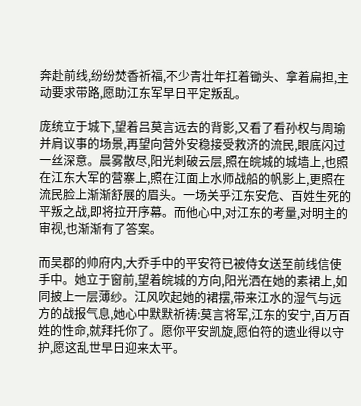奔赴前线,纷纷焚香祈福,不少青壮年扛着锄头、拿着扁担,主动要求带路,愿助江东军早日平定叛乱。

庞统立于城下,望着吕莫言远去的背影,又看了看孙权与周瑜并肩议事的场景,再望向营外安稳接受救济的流民,眼底闪过一丝深意。晨雾散尽,阳光刺破云层,照在皖城的城墙上,也照在江东大军的营寨上,照在江面上水师战船的帆影上,更照在流民脸上渐渐舒展的眉头。一场关乎江东安危、百姓生死的平叛之战,即将拉开序幕。而他心中,对江东的考量,对明主的审视,也渐渐有了答案。

而吴郡的帅府内,大乔手中的平安符已被侍女送至前线信使手中。她立于窗前,望着皖城的方向,阳光洒在她的素裙上,如同披上一层薄纱。江风吹起她的裙摆,带来江水的湿气与远方的战报气息,她心中默默祈祷:莫言将军,江东的安宁,百万百姓的性命,就拜托你了。愿你平安凯旋,愿伯符的遗业得以守护,愿这乱世早日迎来太平。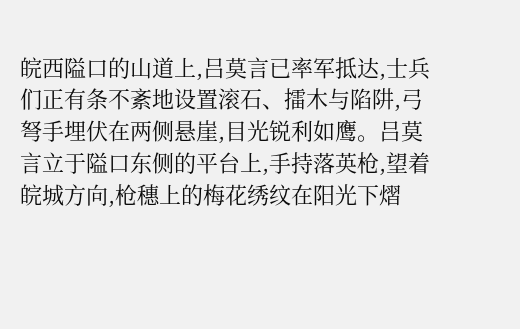皖西隘口的山道上,吕莫言已率军抵达,士兵们正有条不紊地设置滚石、擂木与陷阱,弓弩手埋伏在两侧悬崖,目光锐利如鹰。吕莫言立于隘口东侧的平台上,手持落英枪,望着皖城方向,枪穗上的梅花绣纹在阳光下熠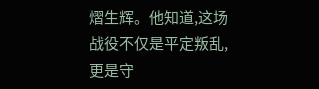熠生辉。他知道,这场战役不仅是平定叛乱,更是守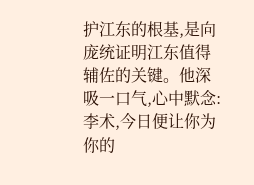护江东的根基,是向庞统证明江东值得辅佐的关键。他深吸一口气,心中默念:李术,今日便让你为你的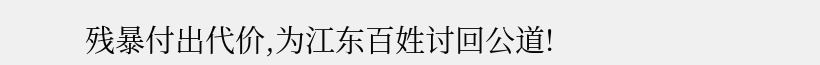残暴付出代价,为江东百姓讨回公道!